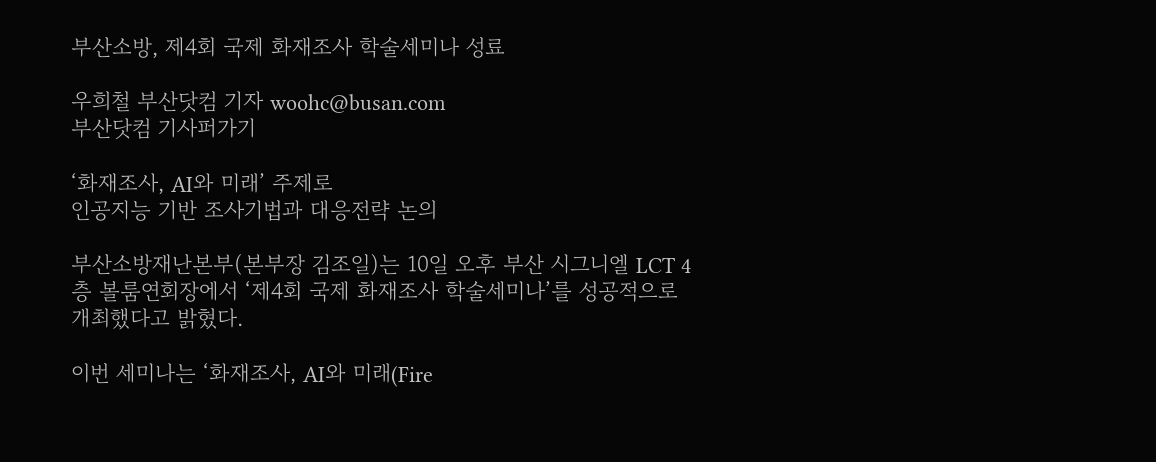부산소방, 제4회 국제 화재조사 학술세미나 성료

우희철 부산닷컴 기자 woohc@busan.com
부산닷컴 기사퍼가기

‘화재조사, AI와 미래’ 주제로
인공지능 기반 조사기법과 대응전략 논의

부산소방재난본부(본부장 김조일)는 10일 오후 부산 시그니엘 LCT 4층 볼룸연회장에서 ‘제4회 국제 화재조사 학술세미나’를 성공적으로 개최했다고 밝혔다.

이번 세미나는 ‘화재조사, AI와 미래(Fire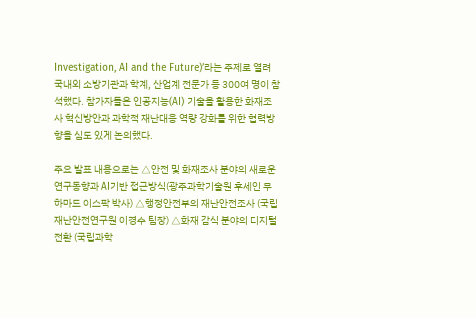Investigation, AI and the Future)’라는 주제로 열려 국내외 소방기관과 학계, 산업계 전문가 등 300여 명이 참석했다. 참가자들은 인공지능(AI) 기술을 활용한 화재조사 혁신방안과 과학적 재난대응 역량 강화를 위한 협력방향을 심도 있게 논의했다.

주요 발표 내용으로는 △안전 및 화재조사 분야의 새로운 연구동향과 AI기반 접근방식(광주과학기술원 후세인 무하마드 이스팍 박사) △행정안전부의 재난안전조사 (국립재난안전연구원 이경수 팀장) △화재 감식 분야의 디지털 전환 (국립과학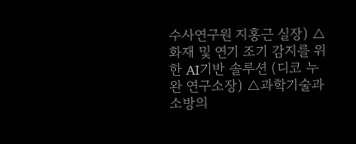수사연구원 지홍근 실장) △화재 및 연기 조기 감지를 위한 AI기반 솔루션 (디코 누완 연구소장) △과학기술과 소방의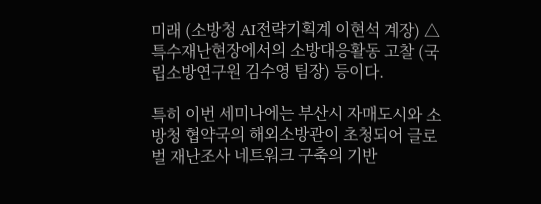미래 (소방청 AI전략기획계 이현석 계장) △특수재난현장에서의 소방대응활동 고찰 (국립소방연구원 김수영 팀장) 등이다.

특히 이번 세미나에는 부산시 자매도시와 소방청 협약국의 해외소방관이 초청되어 글로벌 재난조사 네트워크 구축의 기반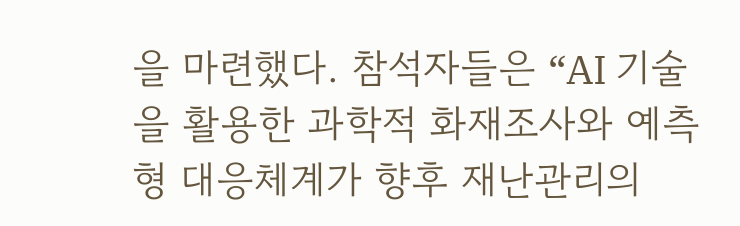을 마련했다. 참석자들은 “AI 기술을 활용한 과학적 화재조사와 예측형 대응체계가 향후 재난관리의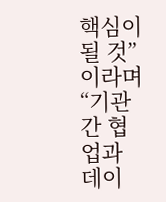핵심이 될 것”이라며 “기관 간 협업과 데이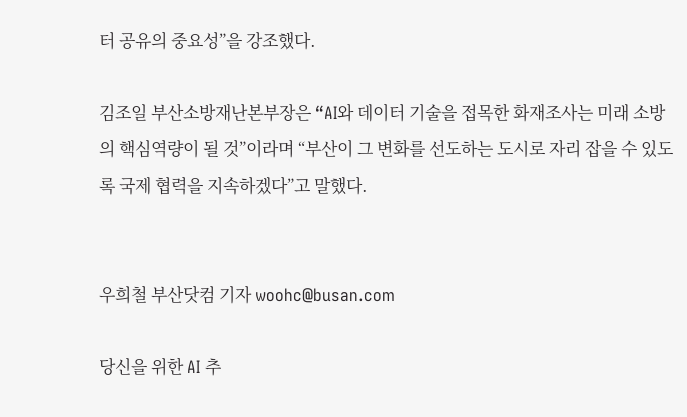터 공유의 중요성”을 강조했다.

김조일 부산소방재난본부장은 “AI와 데이터 기술을 접목한 화재조사는 미래 소방의 핵심역량이 될 것”이라며 “부산이 그 변화를 선도하는 도시로 자리 잡을 수 있도록 국제 협력을 지속하겠다”고 말했다.


우희철 부산닷컴 기자 woohc@busan.com

당신을 위한 AI 추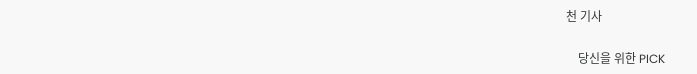천 기사

    당신을 위한 PICK